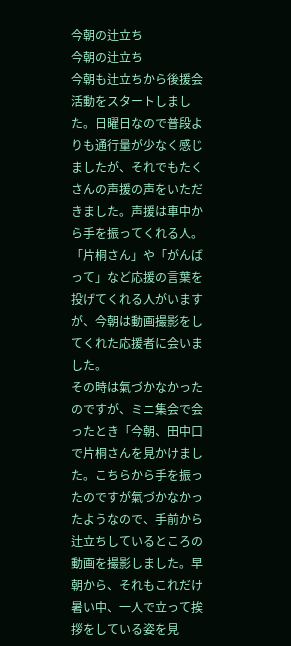今朝の辻立ち
今朝の辻立ち
今朝も辻立ちから後援会活動をスタートしました。日曜日なので普段よりも通行量が少なく感じましたが、それでもたくさんの声援の声をいただきました。声援は車中から手を振ってくれる人。「片桐さん」や「がんばって」など応援の言葉を投げてくれる人がいますが、今朝は動画撮影をしてくれた応援者に会いました。
その時は氣づかなかったのですが、ミニ集会で会ったとき「今朝、田中口で片桐さんを見かけました。こちらから手を振ったのですが氣づかなかったようなので、手前から辻立ちしているところの動画を撮影しました。早朝から、それもこれだけ暑い中、一人で立って挨拶をしている姿を見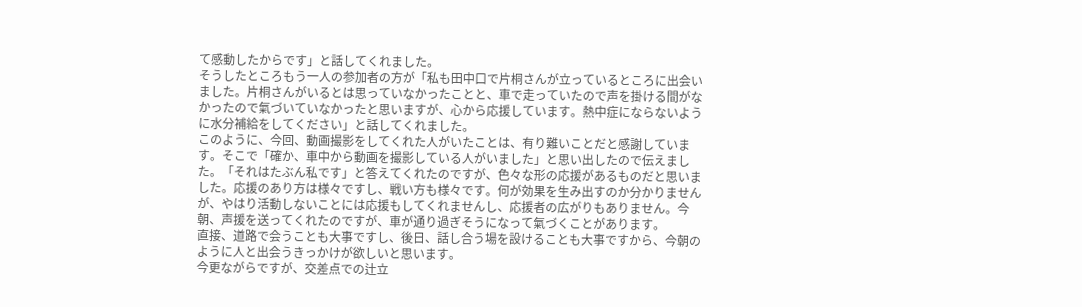て感動したからです」と話してくれました。
そうしたところもう一人の参加者の方が「私も田中口で片桐さんが立っているところに出会いました。片桐さんがいるとは思っていなかったことと、車で走っていたので声を掛ける間がなかったので氣づいていなかったと思いますが、心から応援しています。熱中症にならないように水分補給をしてください」と話してくれました。
このように、今回、動画撮影をしてくれた人がいたことは、有り難いことだと感謝しています。そこで「確か、車中から動画を撮影している人がいました」と思い出したので伝えました。「それはたぶん私です」と答えてくれたのですが、色々な形の応援があるものだと思いました。応援のあり方は様々ですし、戦い方も様々です。何が効果を生み出すのか分かりませんが、やはり活動しないことには応援もしてくれませんし、応援者の広がりもありません。今朝、声援を送ってくれたのですが、車が通り過ぎそうになって氣づくことがあります。
直接、道路で会うことも大事ですし、後日、話し合う場を設けることも大事ですから、今朝のように人と出会うきっかけが欲しいと思います。
今更ながらですが、交差点での辻立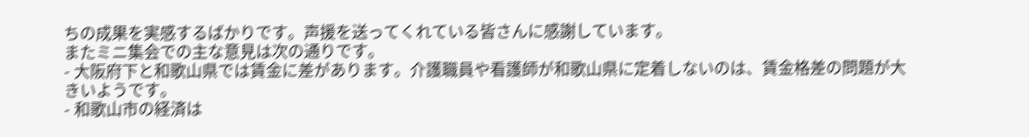ちの成果を実感するばかりです。声援を送ってくれている皆さんに感謝しています。
またミニ集会での主な意見は次の通りです。
- 大阪府下と和歌山県では賃金に差があります。介護職員や看護師が和歌山県に定着しないのは、賃金格差の問題が大きいようです。
- 和歌山市の経済は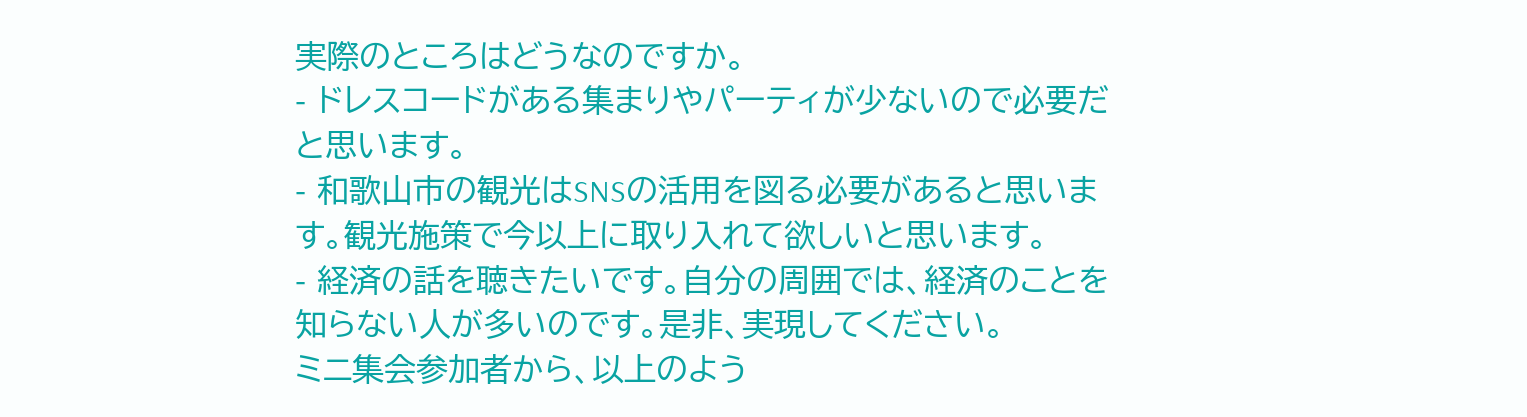実際のところはどうなのですか。
- ドレスコードがある集まりやパーティが少ないので必要だと思います。
- 和歌山市の観光はSNSの活用を図る必要があると思います。観光施策で今以上に取り入れて欲しいと思います。
- 経済の話を聴きたいです。自分の周囲では、経済のことを知らない人が多いのです。是非、実現してください。
ミニ集会参加者から、以上のよう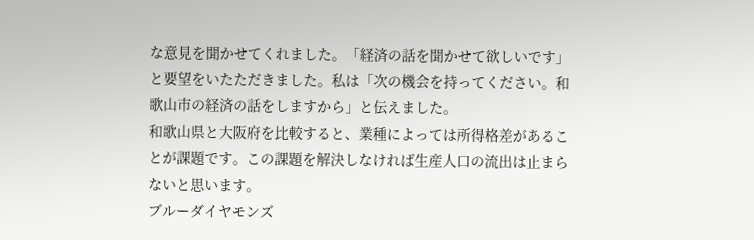な意見を聞かせてくれました。「経済の話を聞かせて欲しいです」と要望をいたただきました。私は「次の機会を持ってください。和歌山市の経済の話をしますから」と伝えました。
和歌山県と大阪府を比較すると、業種によっては所得格差があることが課題です。この課題を解決しなければ生産人口の流出は止まらないと思います。
ブルーダイヤモンズ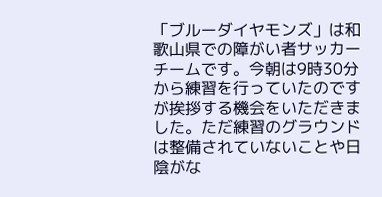「ブルーダイヤモンズ」は和歌山県での障がい者サッカーチームです。今朝は9時30分から練習を行っていたのですが挨拶する機会をいただきました。ただ練習のグラウンドは整備されていないことや日陰がな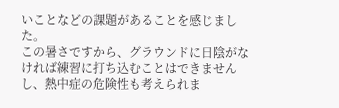いことなどの課題があることを感じました。
この暑さですから、グラウンドに日陰がなければ練習に打ち込むことはできませんし、熱中症の危険性も考えられま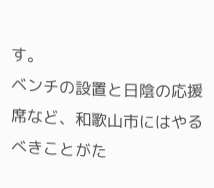す。
ベンチの設置と日陰の応援席など、和歌山市にはやるべきことがた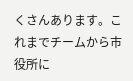くさんあります。これまでチームから市役所に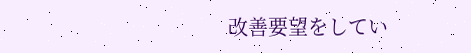改善要望をしてい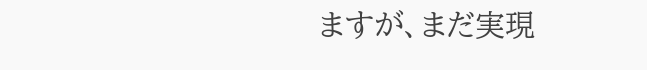ますが、まだ実現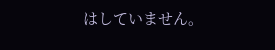はしていません。